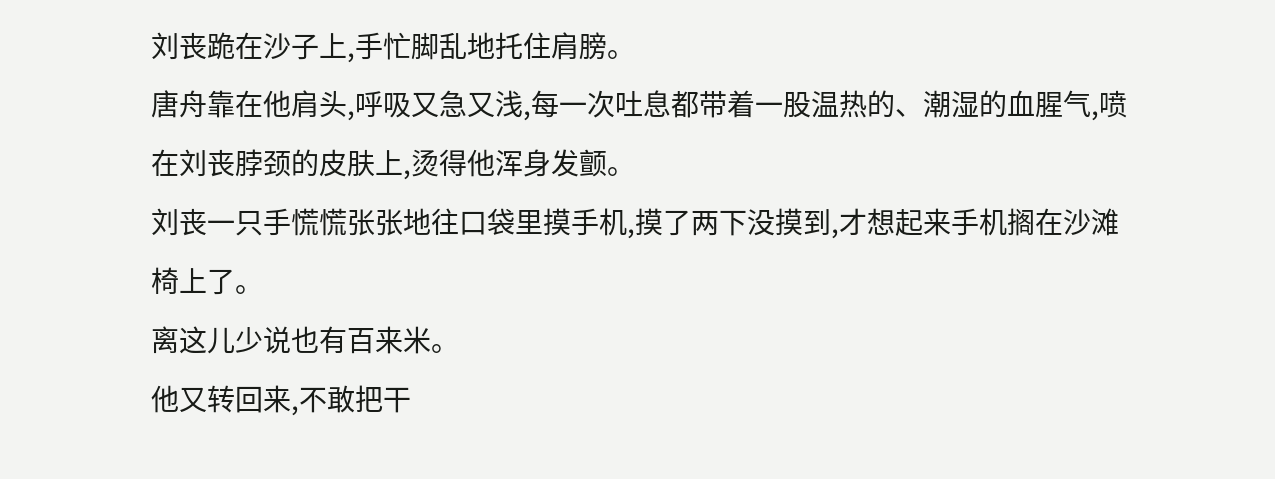刘丧跪在沙子上,手忙脚乱地托住肩膀。
唐舟靠在他肩头,呼吸又急又浅,每一次吐息都带着一股温热的、潮湿的血腥气,喷在刘丧脖颈的皮肤上,烫得他浑身发颤。
刘丧一只手慌慌张张地往口袋里摸手机,摸了两下没摸到,才想起来手机搁在沙滩椅上了。
离这儿少说也有百来米。
他又转回来,不敢把干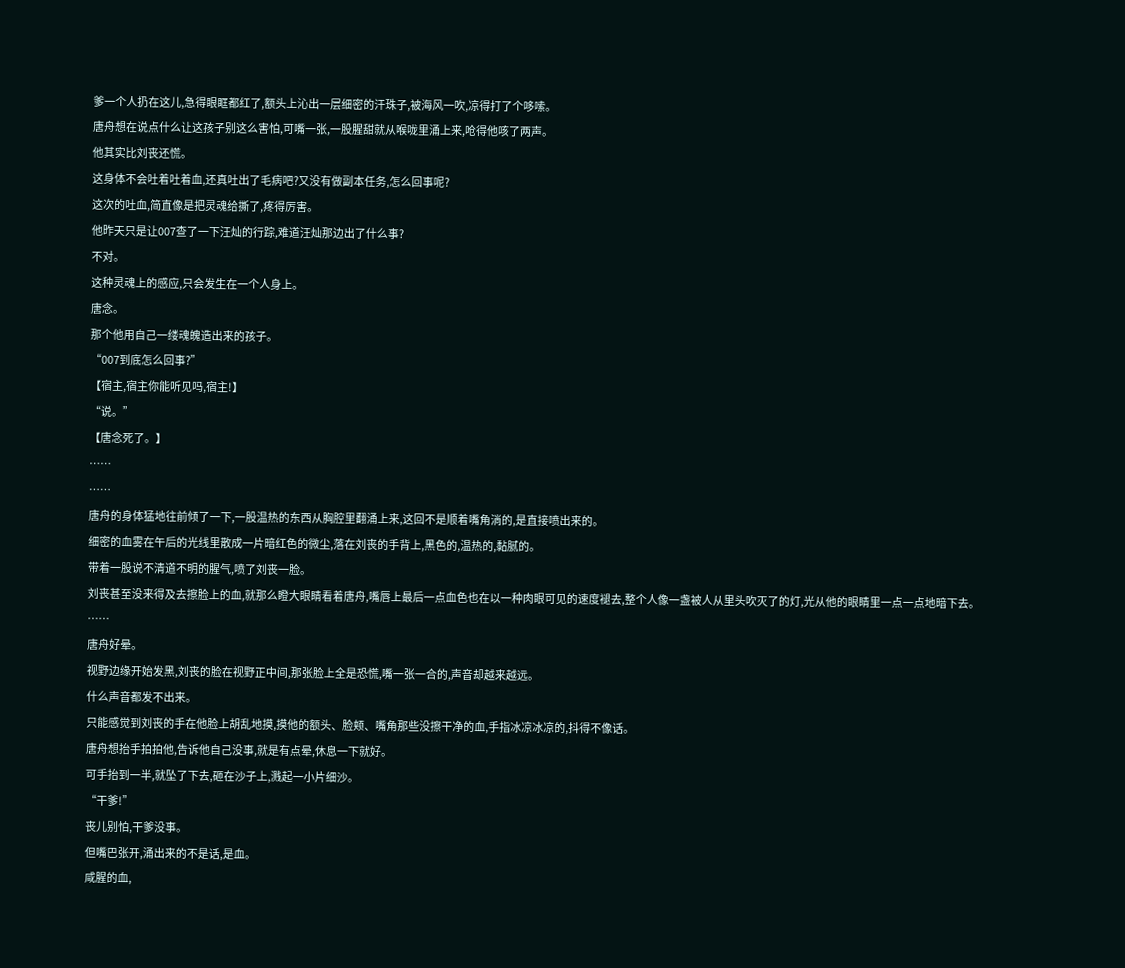爹一个人扔在这儿,急得眼眶都红了,额头上沁出一层细密的汗珠子,被海风一吹,凉得打了个哆嗦。
唐舟想在说点什么让这孩子别这么害怕,可嘴一张,一股腥甜就从喉咙里涌上来,呛得他咳了两声。
他其实比刘丧还慌。
这身体不会吐着吐着血,还真吐出了毛病吧?又没有做副本任务,怎么回事呢?
这次的吐血,简直像是把灵魂给撕了,疼得厉害。
他昨天只是让007查了一下汪灿的行踪,难道汪灿那边出了什么事?
不对。
这种灵魂上的感应,只会发生在一个人身上。
唐念。
那个他用自己一缕魂魄造出来的孩子。
“007到底怎么回事?”
【宿主,宿主你能听见吗,宿主!】
“说。”
【唐念死了。】
……
……
唐舟的身体猛地往前倾了一下,一股温热的东西从胸腔里翻涌上来,这回不是顺着嘴角淌的,是直接喷出来的。
细密的血雾在午后的光线里散成一片暗红色的微尘,落在刘丧的手背上,黑色的,温热的,黏腻的。
带着一股说不清道不明的腥气,喷了刘丧一脸。
刘丧甚至没来得及去擦脸上的血,就那么瞪大眼睛看着唐舟,嘴唇上最后一点血色也在以一种肉眼可见的速度褪去,整个人像一盏被人从里头吹灭了的灯,光从他的眼睛里一点一点地暗下去。
……
唐舟好晕。
视野边缘开始发黑,刘丧的脸在视野正中间,那张脸上全是恐慌,嘴一张一合的,声音却越来越远。
什么声音都发不出来。
只能感觉到刘丧的手在他脸上胡乱地摸,摸他的额头、脸颊、嘴角那些没擦干净的血,手指冰凉冰凉的,抖得不像话。
唐舟想抬手拍拍他,告诉他自己没事,就是有点晕,休息一下就好。
可手抬到一半,就坠了下去,砸在沙子上,溅起一小片细沙。
“干爹!”
丧儿别怕,干爹没事。
但嘴巴张开,涌出来的不是话,是血。
咸腥的血,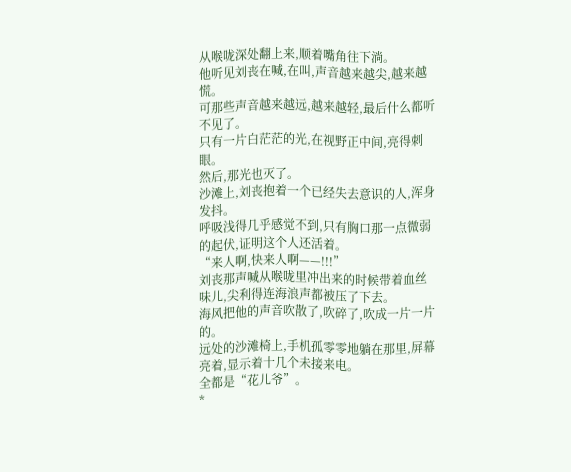从喉咙深处翻上来,顺着嘴角往下淌。
他听见刘丧在喊,在叫,声音越来越尖,越来越慌。
可那些声音越来越远,越来越轻,最后什么都听不见了。
只有一片白茫茫的光,在视野正中间,亮得刺眼。
然后,那光也灭了。
沙滩上,刘丧抱着一个已经失去意识的人,浑身发抖。
呼吸浅得几乎感觉不到,只有胸口那一点微弱的起伏,证明这个人还活着。
“来人啊,快来人啊——!!!”
刘丧那声喊从喉咙里冲出来的时候带着血丝味儿,尖利得连海浪声都被压了下去。
海风把他的声音吹散了,吹碎了,吹成一片一片的。
远处的沙滩椅上,手机孤零零地躺在那里,屏幕亮着,显示着十几个未接来电。
全都是“花儿爷”。
*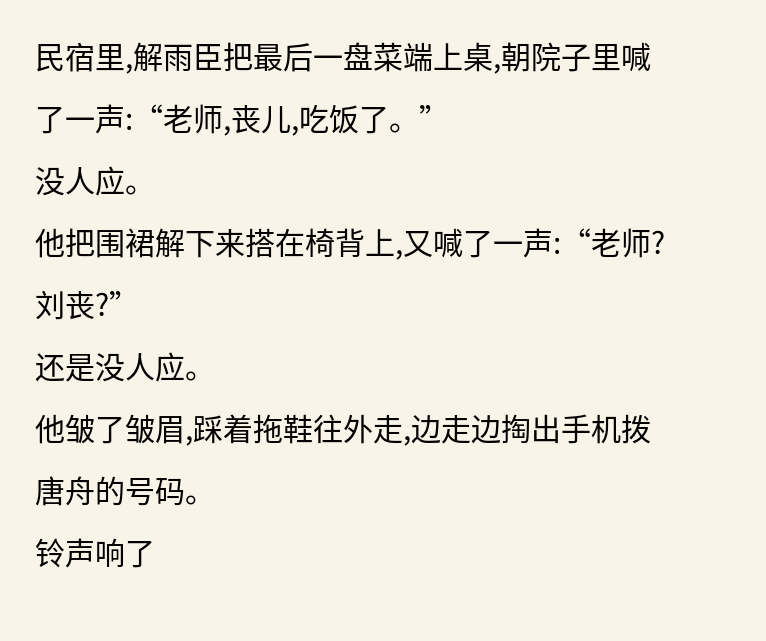民宿里,解雨臣把最后一盘菜端上桌,朝院子里喊了一声:“老师,丧儿,吃饭了。”
没人应。
他把围裙解下来搭在椅背上,又喊了一声:“老师?刘丧?”
还是没人应。
他皱了皱眉,踩着拖鞋往外走,边走边掏出手机拨唐舟的号码。
铃声响了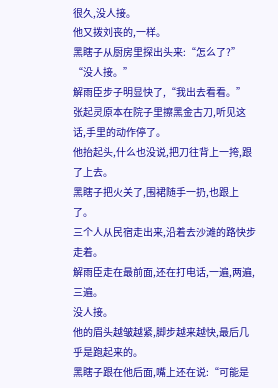很久,没人接。
他又拨刘丧的,一样。
黑瞎子从厨房里探出头来:“怎么了?”
“没人接。”
解雨臣步子明显快了,“我出去看看。”
张起灵原本在院子里擦黑金古刀,听见这话,手里的动作停了。
他抬起头,什么也没说,把刀往背上一挎,跟了上去。
黑瞎子把火关了,围裙随手一扔,也跟上了。
三个人从民宿走出来,沿着去沙滩的路快步走着。
解雨臣走在最前面,还在打电话,一遍,两遍,三遍。
没人接。
他的眉头越皱越紧,脚步越来越快,最后几乎是跑起来的。
黑瞎子跟在他后面,嘴上还在说:“可能是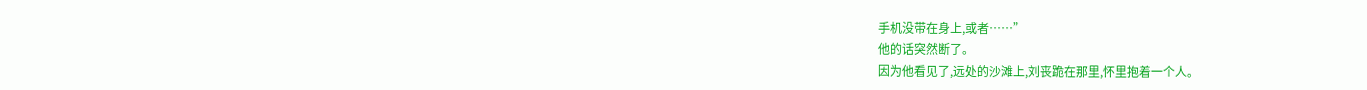手机没带在身上,或者……”
他的话突然断了。
因为他看见了,远处的沙滩上,刘丧跪在那里,怀里抱着一个人。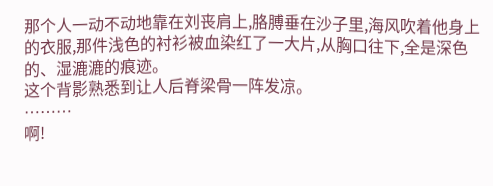那个人一动不动地靠在刘丧肩上,胳膊垂在沙子里,海风吹着他身上的衣服,那件浅色的衬衫被血染红了一大片,从胸口往下,全是深色的、湿漉漉的痕迹。
这个背影熟悉到让人后脊梁骨一阵发凉。
………
啊!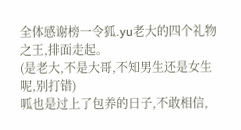全体感谢榜一令狐.yu老大的四个礼物之王,排面走起。
(是老大,不是大哥,不知男生还是女生呢,别打错)
呱也是过上了包养的日子,不敢相信,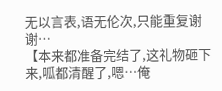无以言表,语无伦次,只能重复谢谢…
【本来都准备完结了,这礼物砸下来,呱都清醒了,嗯…俺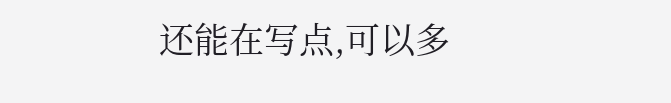还能在写点,可以多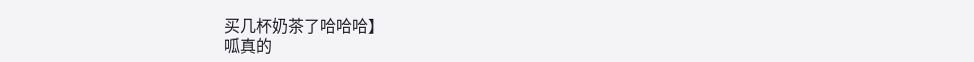买几杯奶茶了哈哈哈】
呱真的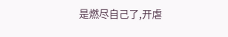是燃尽自己了,开虐